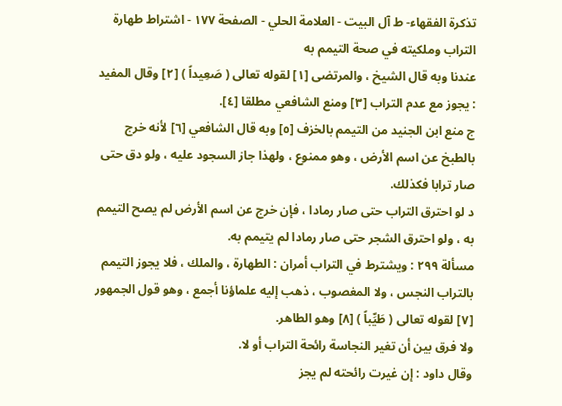تذكرة الفقهاء- ط آل البيت - العلامة الحلي - الصفحة ١٧٧ - اشتراط طهارة التراب وملكيته في صحة التيمم به
عندنا وبه قال الشيخ ، والمرتضى [١] لقوله تعالى ( صَعِيداً ) [٢] وقال المفيد : يجوز مع عدم التراب [٣] ومنع الشافعي مطلقا [٤].
ج منع ابن الجنيد من التيمم بالخزف [٥] وبه قال الشافعي [٦] لأنه خرج بالطبخ عن اسم الأرض ، وهو ممنوع ، ولهذا جاز السجود عليه ، ولو دق حتى صار ترابا فكذلك.
د لو احترق التراب حتى صار رمادا ، فإن خرج عن اسم الأرض لم يصح التيمم به ، ولو احترق الشجر حتى صار رمادا لم يتيمم به.
مسألة ٢٩٩ : ويشترط في التراب أمران : الطهارة ، والملك ، فلا يجوز التيمم بالتراب النجس ، ولا المغصوب ، ذهب إليه علماؤنا أجمع ، وهو قول الجمهور [٧] لقوله تعالى ( طَيِّباً ) [٨] وهو الطاهر.
ولا فرق بين أن تغير النجاسة رائحة التراب أو لا.
وقال داود : إن غيرت رائحته لم يجز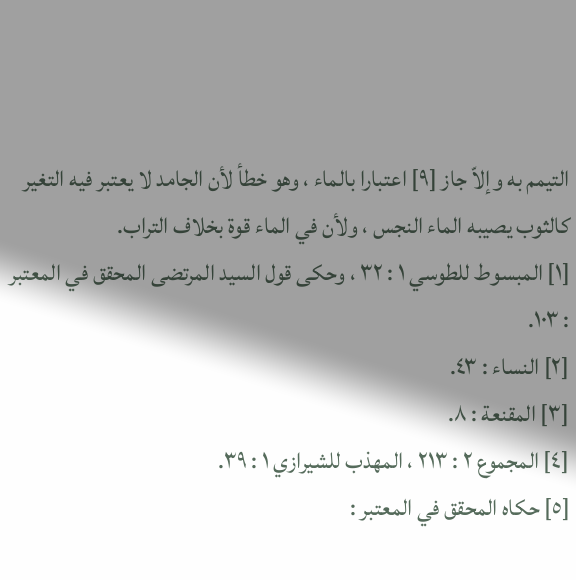التيمم به وإلاّ جاز [٩] اعتبارا بالماء ، وهو خطأ لأن الجامد لا يعتبر فيه التغير كالثوب يصيبه الماء النجس ، ولأن في الماء قوة بخلاف التراب.
[١] المبسوط للطوسي ١ : ٣٢ ، وحكى قول السيد المرتضى المحقق في المعتبر : ١٠٣.
[٢] النساء : ٤٣.
[٣] المقنعة : ٨.
[٤] المجموع ٢ : ٢١٣ ، المهذب للشيرازي ١ : ٣٩.
[٥] حكاه المحقق في المعتبر :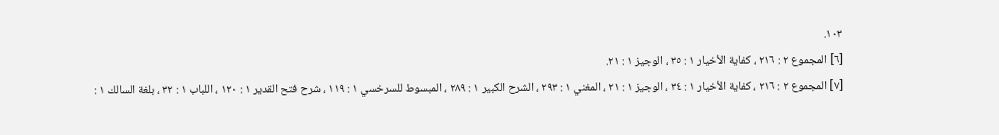١٠٣.
[٦] المجموع ٢ : ٢١٦ ، كفاية الأخيار ١ : ٣٥ ، الوجيز ١ : ٢١.
[٧] المجموع ٢ : ٢١٦ ، كفاية الأخيار ١ : ٣٤ ، الوجيز ١ : ٢١ ، المغني ١ : ٢٩٣ ، الشرح الكبير ١ : ٢٨٩ ، المبسوط للسرخسي ١ : ١١٩ ، شرح فتح القدير ١ : ١٢٠ ، اللباب ١ : ٣٢ ، بلغة السالك ١ :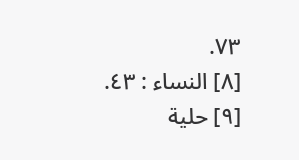٧٣.
[٨] النساء : ٤٣.
[٩] حلية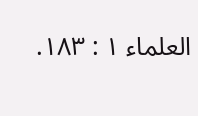العلماء ١ : ١٨٣.